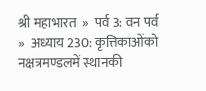श्री महाभारत  »  पर्व 3: वन पर्व  »  अध्याय 230: कृत्तिकाओंको नक्षत्रमण्डलमें स्थानकी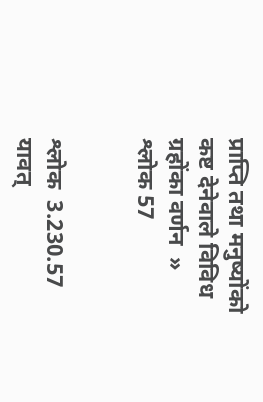प्राप्ति तथा मनुष्योंको कष्ट देनेवाले विविध ग्रहोंका वर्णन  »  श्लोक 57


श्लोक  3.230.57
यावत्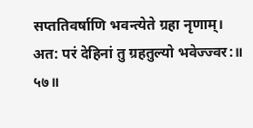सप्ततिवर्षाणि भवन्त्येते ग्रहा नृणाम्।
अत: परं देहिनां तु ग्रहतुल्यो भवेज्ज्वर:॥ ५७॥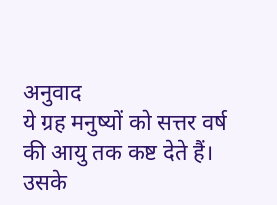अनुवाद
ये ग्रह मनुष्यों को सत्तर वर्ष की आयु तक कष्ट देते हैं। उसके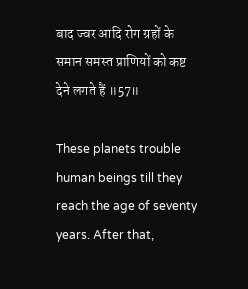बाद ज्वर आदि रोग ग्रहों के समान समस्त प्राणियों को कष्ट देने लगते हैं ॥57॥

These planets trouble human beings till they reach the age of seventy years. After that,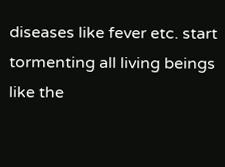diseases like fever etc. start tormenting all living beings like the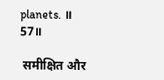planets. ॥ 57॥

 समीक्षित और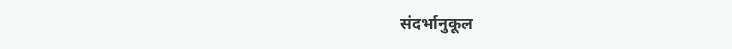संदर्भानुकूल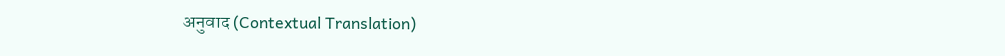अनुवाद (Contextual Translation)